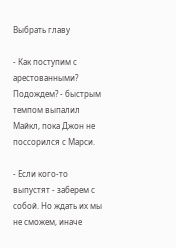Выбрать главу

- Как поступим с арестованными? Подождем? - быстрым темпом выпалил Майкл, пока Джон не поссорился с Марси.

- Если кого-то выпустят - заберем с собой. Но ждать их мы не сможем, иначе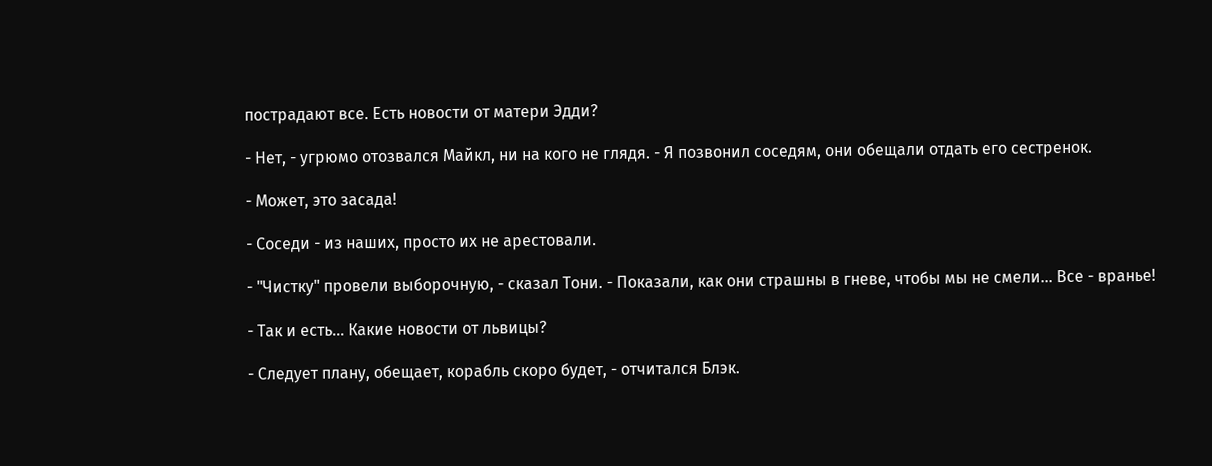пострадают все. Есть новости от матери Эдди?

- Нет, - угрюмо отозвался Майкл, ни на кого не глядя. - Я позвонил соседям, они обещали отдать его сестренок.

- Может, это засада!

- Соседи - из наших, просто их не арестовали.

- "Чистку" провели выборочную, - сказал Тони. - Показали, как они страшны в гневе, чтобы мы не смели... Все - вранье!

- Так и есть... Какие новости от львицы?

- Следует плану, обещает, корабль скоро будет, - отчитался Блэк.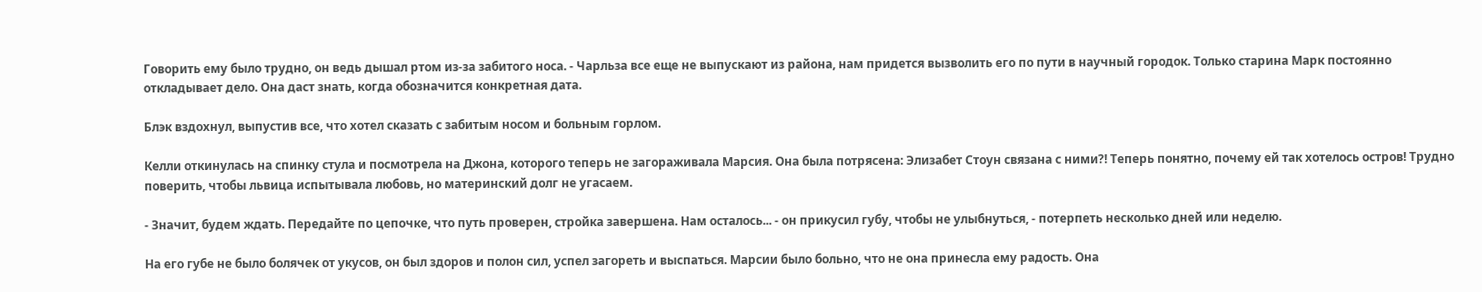Говорить ему было трудно, он ведь дышал ртом из-за забитого носа. - Чарльза все еще не выпускают из района, нам придется вызволить его по пути в научный городок. Только старина Марк постоянно откладывает дело. Она даст знать, когда обозначится конкретная дата.

Блэк вздохнул, выпустив все, что хотел сказать с забитым носом и больным горлом.

Келли откинулась на спинку стула и посмотрела на Джона, которого теперь не загораживала Марсия. Она была потрясена: Элизабет Стоун связана с ними?! Теперь понятно, почему ей так хотелось остров! Трудно поверить, чтобы львица испытывала любовь, но материнский долг не угасаем.

- Значит, будем ждать. Передайте по цепочке, что путь проверен, стройка завершена. Нам осталось... - он прикусил губу, чтобы не улыбнуться, - потерпеть несколько дней или неделю.

На его губе не было болячек от укусов, он был здоров и полон сил, успел загореть и выспаться. Марсии было больно, что не она принесла ему радость. Она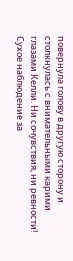повернула голову в другую сторону и столкнулась с внимательными карими глазами Келли. Ни сочувствия, ни ревности! Сухое наблюдение за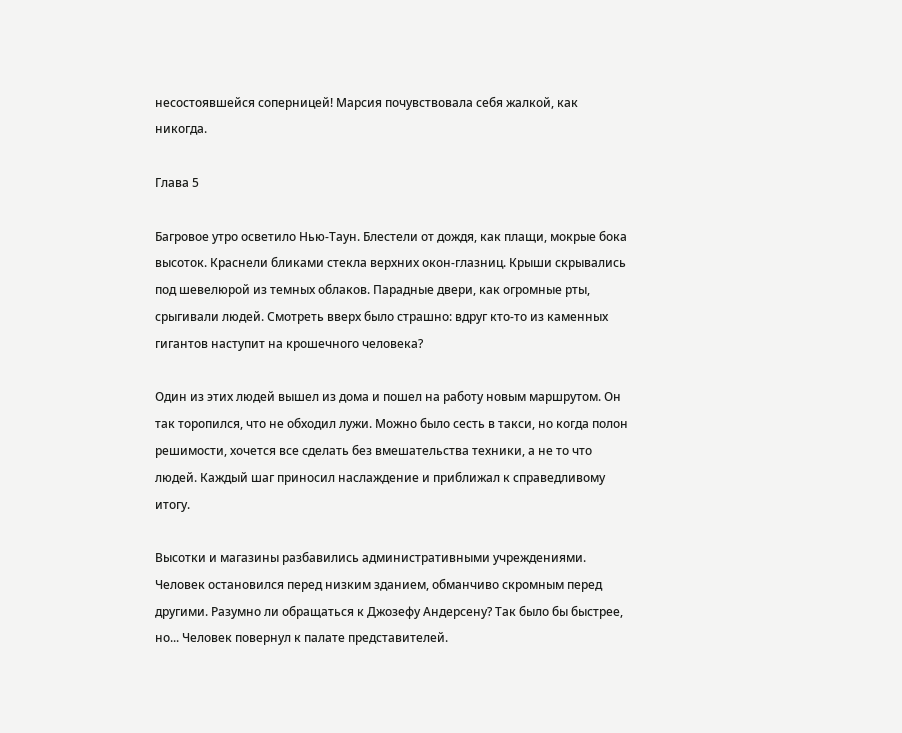несостоявшейся соперницей! Марсия почувствовала себя жалкой, как никогда.

Глава 5

Багровое утро осветило Нью-Таун. Блестели от дождя, как плащи, мокрые бока высоток. Краснели бликами стекла верхних окон-глазниц. Крыши скрывались под шевелюрой из темных облаков. Парадные двери, как огромные рты, срыгивали людей. Смотреть вверх было страшно: вдруг кто-то из каменных гигантов наступит на крошечного человека?

Один из этих людей вышел из дома и пошел на работу новым маршрутом. Он так торопился, что не обходил лужи. Можно было сесть в такси, но когда полон решимости, хочется все сделать без вмешательства техники, а не то что людей. Каждый шаг приносил наслаждение и приближал к справедливому итогу.

Высотки и магазины разбавились административными учреждениями. Человек остановился перед низким зданием, обманчиво скромным перед другими. Разумно ли обращаться к Джозефу Андерсену? Так было бы быстрее, но... Человек повернул к палате представителей.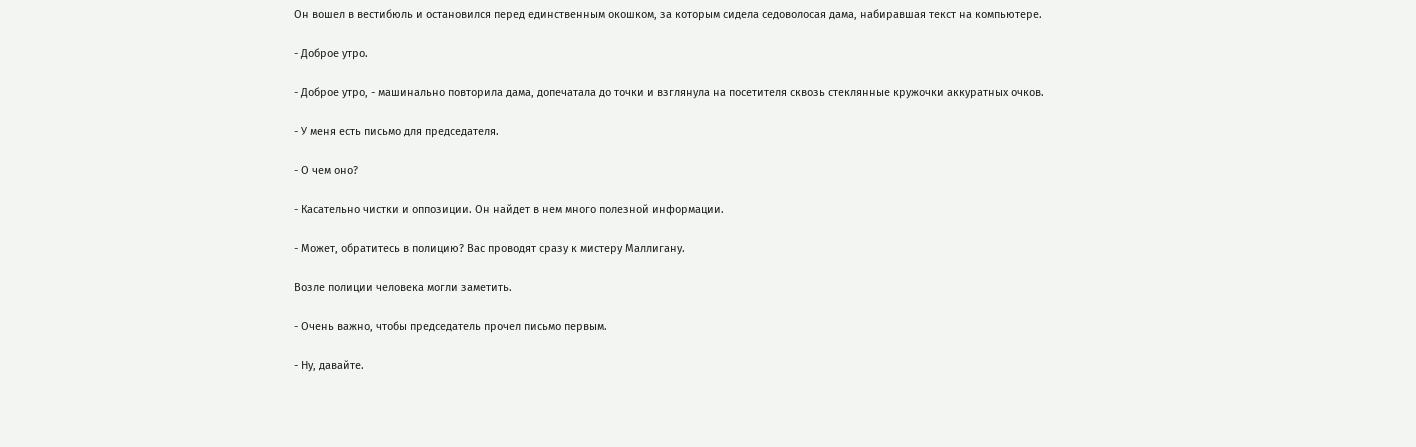Он вошел в вестибюль и остановился перед единственным окошком, за которым сидела седоволосая дама, набиравшая текст на компьютере.

- Доброе утро.

- Доброе утро, - машинально повторила дама, допечатала до точки и взглянула на посетителя сквозь стеклянные кружочки аккуратных очков.

- У меня есть письмо для председателя.

- О чем оно?

- Касательно чистки и оппозиции. Он найдет в нем много полезной информации.

- Может, обратитесь в полицию? Вас проводят сразу к мистеру Маллигану.

Возле полиции человека могли заметить.

- Очень важно, чтобы председатель прочел письмо первым.

- Ну, давайте.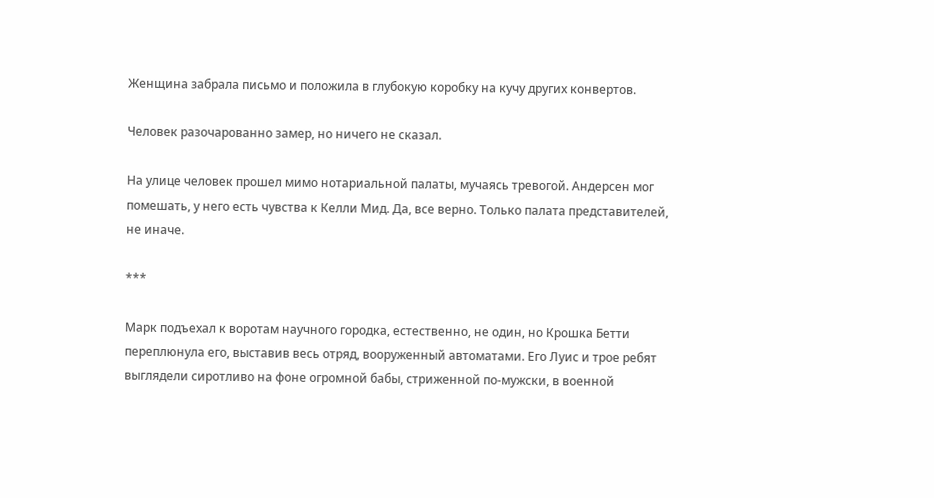Женщина забрала письмо и положила в глубокую коробку на кучу других конвертов.

Человек разочарованно замер, но ничего не сказал.

На улице человек прошел мимо нотариальной палаты, мучаясь тревогой. Андерсен мог помешать, у него есть чувства к Келли Мид. Да, все верно. Только палата представителей, не иначе.

***

Марк подъехал к воротам научного городка, естественно, не один, но Крошка Бетти переплюнула его, выставив весь отряд, вооруженный автоматами. Его Луис и трое ребят выглядели сиротливо на фоне огромной бабы, стриженной по-мужски, в военной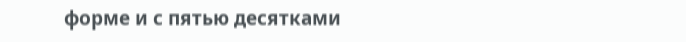форме и с пятью десятками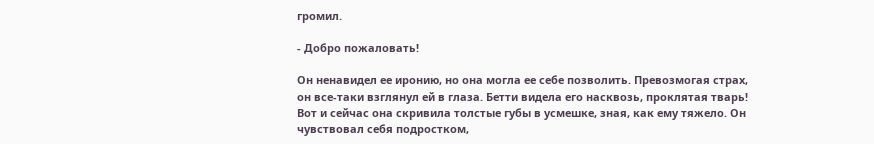громил.

- Добро пожаловать!

Он ненавидел ее иронию, но она могла ее себе позволить. Превозмогая страх, он все-таки взглянул ей в глаза. Бетти видела его насквозь, проклятая тварь! Вот и сейчас она скривила толстые губы в усмешке, зная, как ему тяжело. Он чувствовал себя подростком,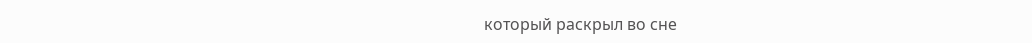который раскрыл во сне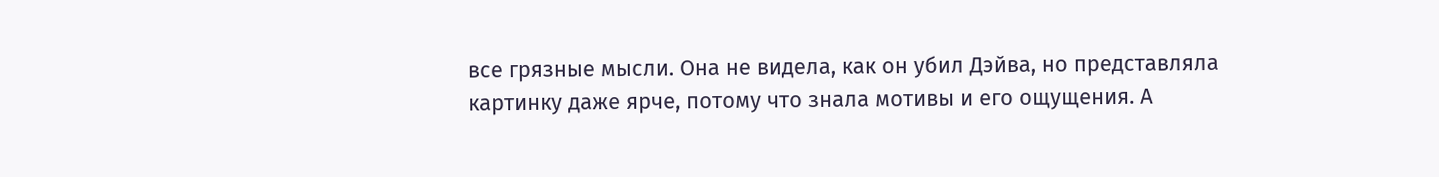все грязные мысли. Она не видела, как он убил Дэйва, но представляла картинку даже ярче, потому что знала мотивы и его ощущения. А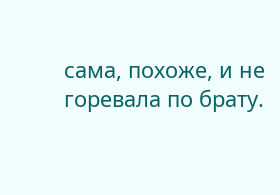сама, похоже, и не горевала по брату.